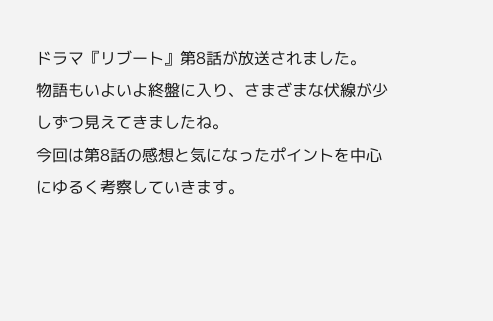ドラマ『リブート』第8話が放送されました。
物語もいよいよ終盤に入り、さまざまな伏線が少しずつ見えてきましたね。
今回は第8話の感想と気になったポイントを中心にゆるく考察していきます。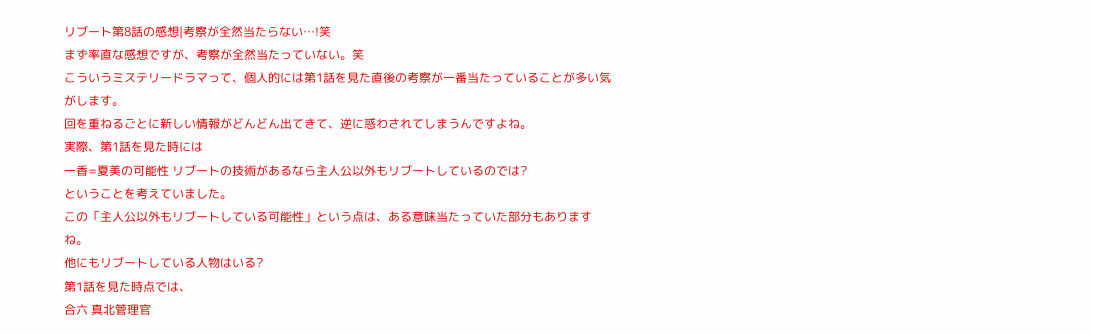リブート第8話の感想|考察が全然当たらない…!笑
まず率直な感想ですが、考察が全然当たっていない。笑
こういうミステリードラマって、個人的には第1話を見た直後の考察が一番当たっていることが多い気がします。
回を重ねるごとに新しい情報がどんどん出てきて、逆に惑わされてしまうんですよね。
実際、第1話を見た時には
一香=夏美の可能性 リブートの技術があるなら主人公以外もリブートしているのでは?
ということを考えていました。
この「主人公以外もリブートしている可能性」という点は、ある意味当たっていた部分もありますね。
他にもリブートしている人物はいる?
第1話を見た時点では、
合六 真北管理官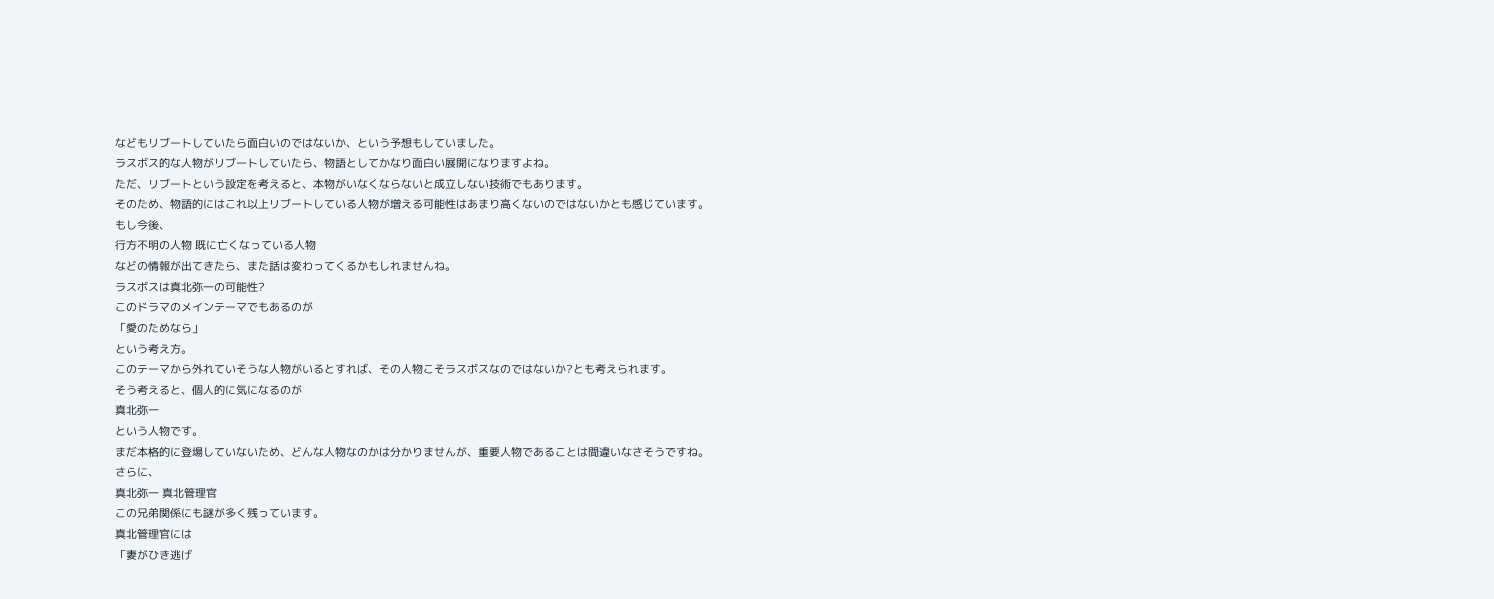などもリブートしていたら面白いのではないか、という予想もしていました。
ラスボス的な人物がリブートしていたら、物語としてかなり面白い展開になりますよね。
ただ、リブートという設定を考えると、本物がいなくならないと成立しない技術でもあります。
そのため、物語的にはこれ以上リブートしている人物が増える可能性はあまり高くないのではないかとも感じています。
もし今後、
行方不明の人物 既に亡くなっている人物
などの情報が出てきたら、また話は変わってくるかもしれませんね。
ラスボスは真北弥一の可能性?
このドラマのメインテーマでもあるのが
「愛のためなら」
という考え方。
このテーマから外れていそうな人物がいるとすれば、その人物こそラスボスなのではないか?とも考えられます。
そう考えると、個人的に気になるのが
真北弥一
という人物です。
まだ本格的に登場していないため、どんな人物なのかは分かりませんが、重要人物であることは間違いなさそうですね。
さらに、
真北弥一 真北管理官
この兄弟関係にも謎が多く残っています。
真北管理官には
「妻がひき逃げ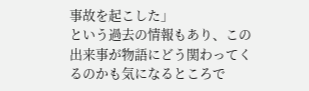事故を起こした」
という過去の情報もあり、この出来事が物語にどう関わってくるのかも気になるところで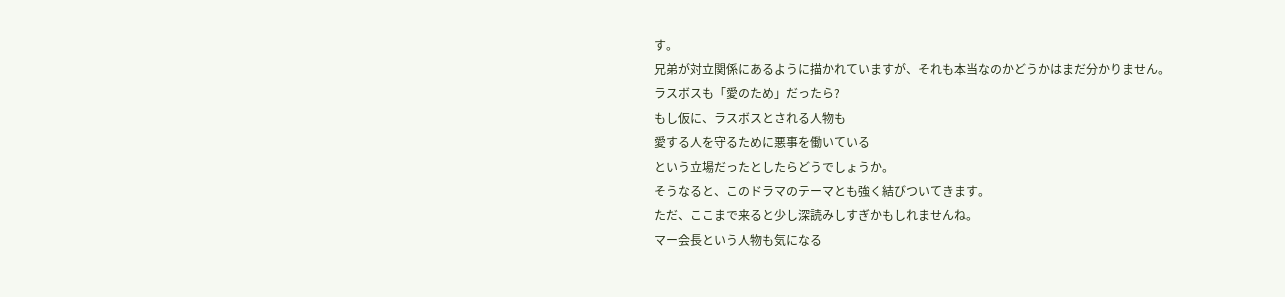す。
兄弟が対立関係にあるように描かれていますが、それも本当なのかどうかはまだ分かりません。
ラスボスも「愛のため」だったら?
もし仮に、ラスボスとされる人物も
愛する人を守るために悪事を働いている
という立場だったとしたらどうでしょうか。
そうなると、このドラマのテーマとも強く結びついてきます。
ただ、ここまで来ると少し深読みしすぎかもしれませんね。
マー会長という人物も気になる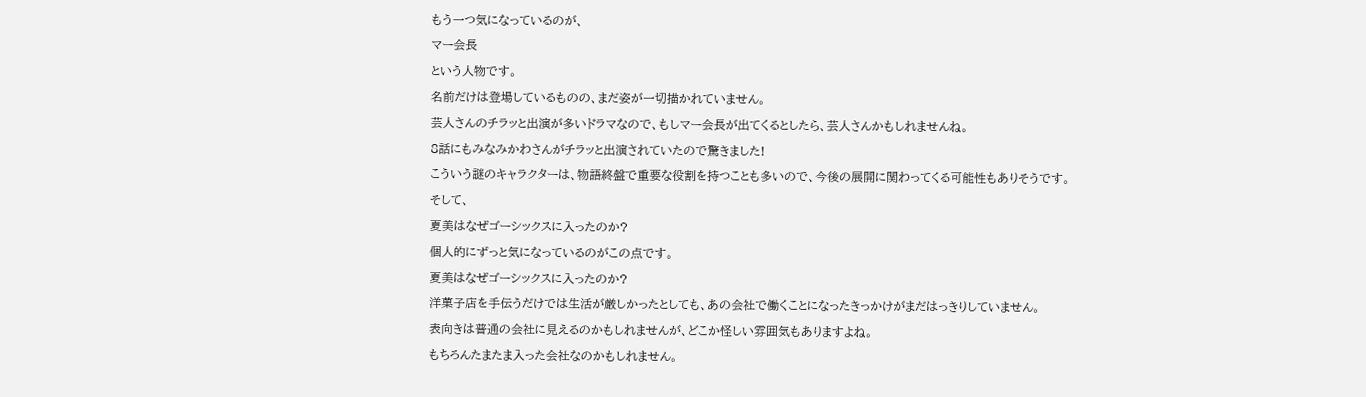もう一つ気になっているのが、
マー会長
という人物です。
名前だけは登場しているものの、まだ姿が一切描かれていません。
芸人さんのチラッと出演が多いドラマなので、もしマー会長が出てくるとしたら、芸人さんかもしれませんね。
8話にもみなみかわさんがチラッと出演されていたので驚きました!
こういう謎のキャラクターは、物語終盤で重要な役割を持つことも多いので、今後の展開に関わってくる可能性もありそうです。
そして、
夏美はなぜゴーシックスに入ったのか?
個人的にずっと気になっているのがこの点です。
夏美はなぜゴーシックスに入ったのか?
洋菓子店を手伝うだけでは生活が厳しかったとしても、あの会社で働くことになったきっかけがまだはっきりしていません。
表向きは普通の会社に見えるのかもしれませんが、どこか怪しい雰囲気もありますよね。
もちろんたまたま入った会社なのかもしれません。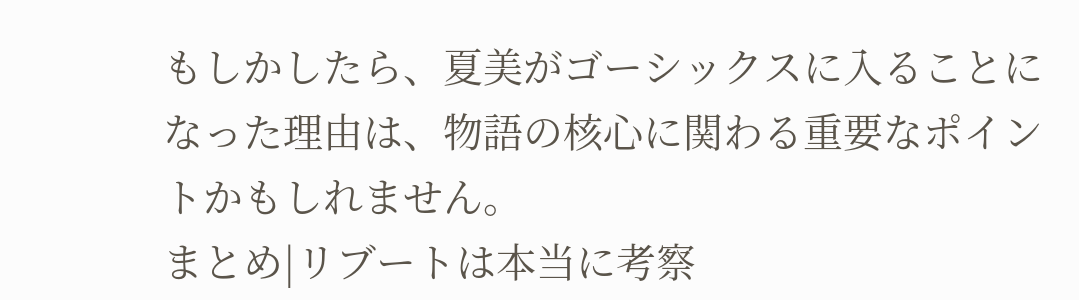もしかしたら、夏美がゴーシックスに入ることになった理由は、物語の核心に関わる重要なポイントかもしれません。
まとめ|リブートは本当に考察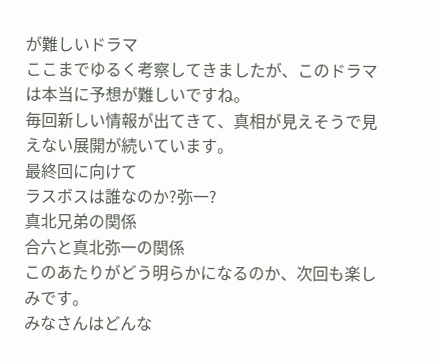が難しいドラマ
ここまでゆるく考察してきましたが、このドラマは本当に予想が難しいですね。
毎回新しい情報が出てきて、真相が見えそうで見えない展開が続いています。
最終回に向けて
ラスボスは誰なのか?弥一?
真北兄弟の関係
合六と真北弥一の関係
このあたりがどう明らかになるのか、次回も楽しみです。
みなさんはどんな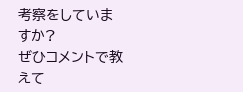考察をしていますか?
ぜひコメントで教えて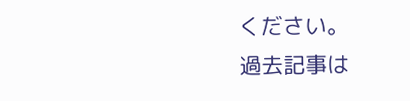ください。
過去記事は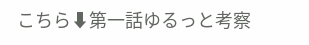こちら⬇第一話ゆるっと考察